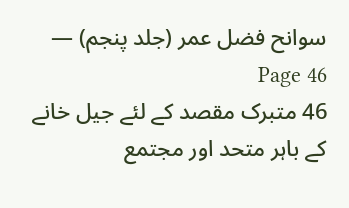سوانح فضل عمر (جلد پنجم) — Page 46
46 متبرک مقصد کے لئے جیل خانے کے باہر متحد اور مجتمع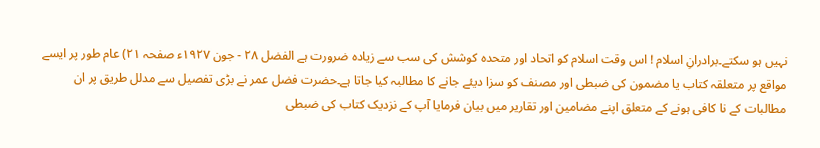نہیں ہو سکتے۔برادرانِ اسلام ! اس وقت اسلام کو اتحاد اور متحدہ کوشش کی سب سے زیادہ ضرورت ہے الفضل ۲۸ - جون ۱۹۲۷ء صفحہ ۲۱) عام طور پر ایسے مواقع پر متعلقہ کتاب یا مضمون کی ضبطی اور مصنف کو سزا دیئے جانے کا مطالبہ کیا جاتا ہے۔حضرت فضل عمر نے بڑی تفصیل سے مدلل طریق پر ان مطالبات کے نا کافی ہونے کے متعلق اپنے مضامین اور تقاریر میں بیان فرمایا آپ کے نزدیک کتاب کی ضبطی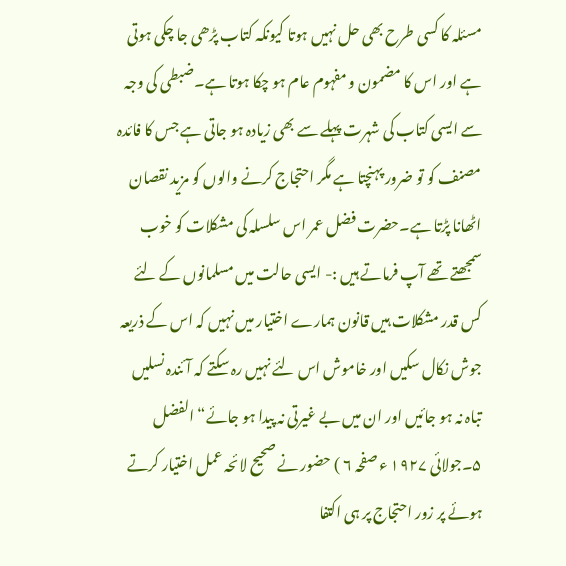مسئلہ کا کسی طرح بھی حل نہیں ہوتا کیونکہ کتاب پڑھی جا چکی ہوتی ہے اور اس کا مضمون و مفہوم عام ہو چکا ہوتا ہے۔ضبطی کی وجہ سے ایسی کتاب کی شہرت پہلے سے بھی زیادہ ہو جاتی ہے جس کا فائدہ مصنف کو تو ضرور پہنچتا ہے مگر احتجاج کرنے والوں کو مزید نقصان اٹھانا پڑتا ہے۔حضرت فضل عمر اس سلسلہ کی مشکلات کو خوب سمجھتے تھے آپ فرماتے ہیں :- ایسی حالت میں مسلمانوں کے لئے کس قدر مشکلات ہیں قانون ہمارے اختیار میں نہیں کہ اس کے ذریعہ جوش نکال سکیں اور خاموش اس لئے نہیں رہ سکتے کہ آئندہ نسلیں تباہ نہ ہو جائیں اور ان میں بے غیرتی نہ پیدا ہو جائے“ الفضل ۵۔جولائی ۱۹۲۷ ء صفحہ ۶ ) حضور نے صحیح لائحہ عمل اختیار کرتے ہوئے پر زور احتجاج پر ہی اکتفا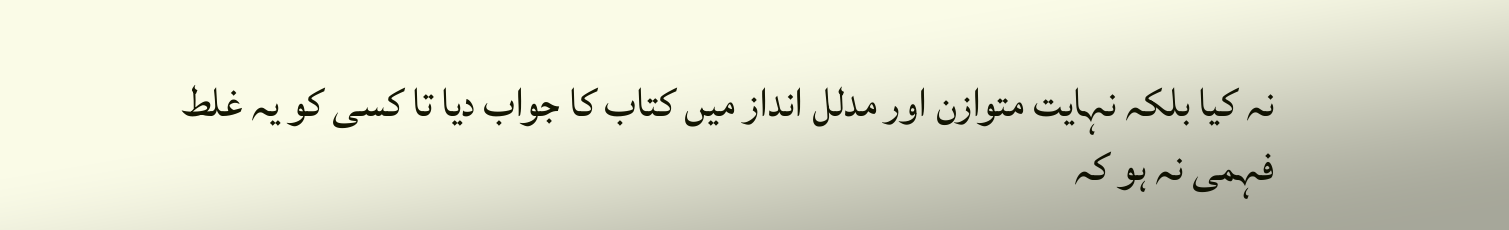نہ کیا بلکہ نہایت متوازن اور مدلل انداز میں کتاب کا جواب دیا تا کسی کو یہ غلط فہمی نہ ہو کہ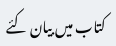کتاب میں بیان کئے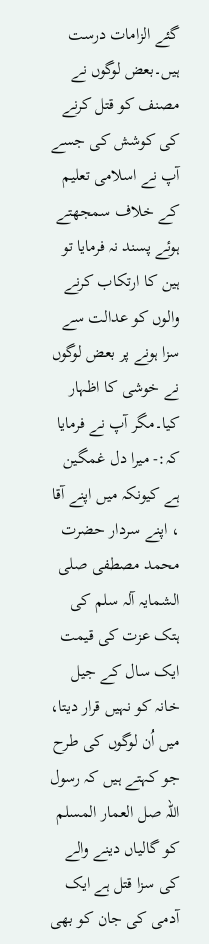گئے الزامات درست ہیں۔بعض لوگوں نے مصنف کو قتل کرنے کی کوشش کی جسے آپ نے اسلامی تعلیم کے خلاف سمجھتے ہوئے پسند نہ فرمایا تو ہین کا ارتکاب کرنے والوں کو عدالت سے سزا ہونے پر بعض لوگوں نے خوشی کا اظہار کیا۔مگر آپ نے فرمایا کہ:- میرا دل غمگین ہے کیونکہ میں اپنے آقا ، اپنے سردار حضرت محمد مصطفی صلی الشمایہ آلہ سلم کی ہتک عزت کی قیمت ایک سال کے جیل خانہ کو نہیں قرار دیتا، میں اُن لوگوں کی طرح جو کہتے ہیں کہ رسول اللہ صل العمار المسلم کو گالیاں دینے والے کی سزا قتل ہے ایک آدمی کی جان کو بھی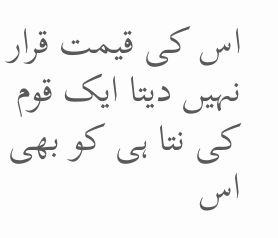اس کی قیمت قرار نہیں دیتا ایک قوم کی نتا ہی کو بھی اس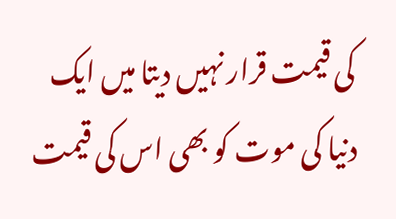کی قیمت قرار نہیں دیتا میں ایک دنیا کی موت کو بھی اس کی قیمت